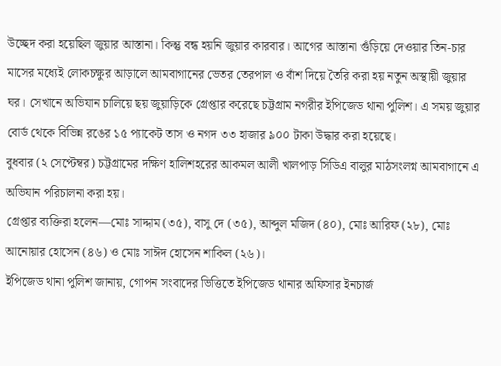উচ্ছেদ করা হয়েছিল জুয়ার আস্তানা। কিন্তু বন্ধ হয়নি জুয়ার কারবার। আগের আস্তানা গুঁড়িয়ে দেওয়ার তিন-চার মাসের মধ্যেই লোকচক্ষুর আড়ালে আমবাগানের ভেতর তেরপাল ও বাঁশ দিয়ে তৈরি করা হয় নতুন অস্থায়ী জুয়ার ঘর। সেখানে অভিযান চালিয়ে ছয় জুয়াড়িকে গ্রেপ্তার করেছে চট্টগ্রাম নগরীর ইপিজেড থানা পুলিশ। এ সময় জুয়ার বোর্ড থেকে বিভিন্ন রঙের ১৫ প্যাকেট তাস ও নগদ ৩৩ হাজার ৯০০ টাকা উদ্ধার করা হয়েছে।
বুধবার (২ সেপ্টেম্বর) চট্টগ্রামের দক্ষিণ হালিশহরের আকমল আলী খালপাড় সিডিএ বালুর মাঠসংলগ্ন আমবাগানে এ অভিযান পরিচালনা করা হয়।
গ্রেপ্তার ব্যক্তিরা হলেন—মোঃ সাদ্দাম (৩৫), বাসু দে (৩৫), আব্দুল মজিদ (৪০), মোঃ আরিফ (২৮), মোঃ আনোয়ার হোসেন (৪৬) ও মোঃ সাঈদ হোসেন শাকিল (২৬)।
ইপিজেড থানা পুলিশ জানায়, গোপন সংবাদের ভিত্তিতে ইপিজেড থানার অফিসার ইনচার্জ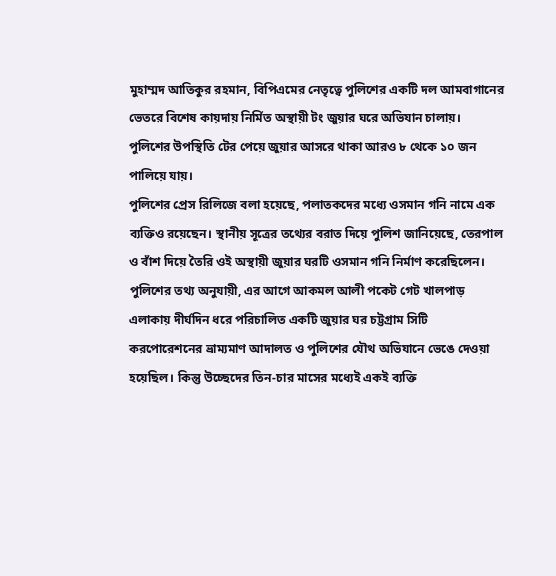মুহাম্মদ আতিকুর রহমান, বিপিএমের নেতৃত্বে পুলিশের একটি দল আমবাগানের ভেতরে বিশেষ কায়দায় নির্মিত অস্থায়ী টং জুয়ার ঘরে অভিযান চালায়। পুলিশের উপস্থিতি টের পেয়ে জুয়ার আসরে থাকা আরও ৮ থেকে ১০ জন পালিয়ে যায়।
পুলিশের প্রেস রিলিজে বলা হয়েছে, পলাতকদের মধ্যে ওসমান গনি নামে এক ব্যক্তিও রয়েছেন। স্থানীয় সূত্রের তথ্যের বরাত দিয়ে পুলিশ জানিয়েছে, তেরপাল ও বাঁশ দিয়ে তৈরি ওই অস্থায়ী জুয়ার ঘরটি ওসমান গনি নির্মাণ করেছিলেন।
পুলিশের তথ্য অনুযায়ী, এর আগে আকমল আলী পকেট গেট খালপাড় এলাকায় দীর্ঘদিন ধরে পরিচালিত একটি জুয়ার ঘর চট্টগ্রাম সিটি করপোরেশনের ভ্রাম্যমাণ আদালত ও পুলিশের যৌথ অভিযানে ভেঙে দেওয়া হয়েছিল। কিন্তু উচ্ছেদের তিন-চার মাসের মধ্যেই একই ব্যক্তি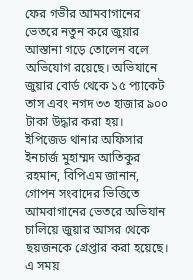ফের গভীর আমবাগানের ভেতরে নতুন করে জুয়ার আস্তানা গড়ে তোলেন বলে অভিযোগ রয়েছে। অভিযানে জুয়ার বোর্ড থেকে ১৫ প্যাকেট তাস এবং নগদ ৩৩ হাজার ৯০০ টাকা উদ্ধার করা হয়।
ইপিজেড থানার অফিসার ইনচার্জ মুহাম্মদ আতিকুর রহমান, বিপিএম জানান, গোপন সংবাদের ভিত্তিতে আমবাগানের ভেতরে অভিযান চালিয়ে জুয়ার আসর থেকে ছয়জনকে গ্রেপ্তার করা হয়েছে। এ সময়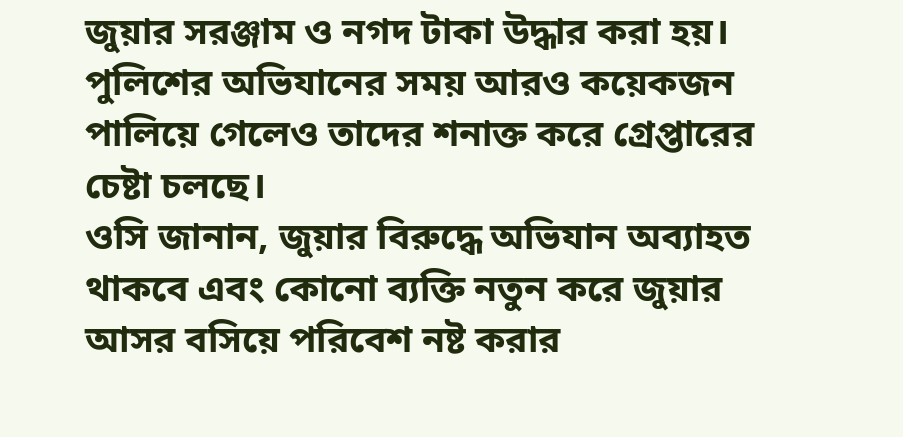জুয়ার সরঞ্জাম ও নগদ টাকা উদ্ধার করা হয়।
পুলিশের অভিযানের সময় আরও কয়েকজন পালিয়ে গেলেও তাদের শনাক্ত করে গ্রেপ্তারের চেষ্টা চলছে।
ওসি জানান, জুয়ার বিরুদ্ধে অভিযান অব্যাহত থাকবে এবং কোনো ব্যক্তি নতুন করে জুয়ার আসর বসিয়ে পরিবেশ নষ্ট করার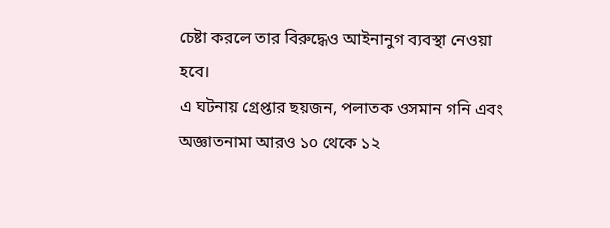চেষ্টা করলে তার বিরুদ্ধেও আইনানুগ ব্যবস্থা নেওয়া হবে।
এ ঘটনায় গ্রেপ্তার ছয়জন, পলাতক ওসমান গনি এবং অজ্ঞাতনামা আরও ১০ থেকে ১২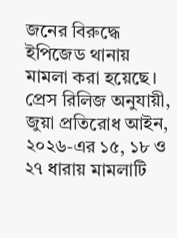জনের বিরুদ্ধে ইপিজেড থানায় মামলা করা হয়েছে। প্রেস রিলিজ অনুযায়ী, জুয়া প্রতিরোধ আইন, ২০২৬-এর ১৫, ১৮ ও ২৭ ধারায় মামলাটি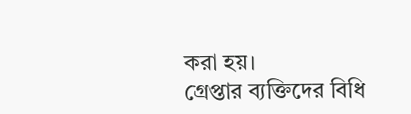করা হয়।
গ্রেপ্তার ব্যক্তিদের বিধি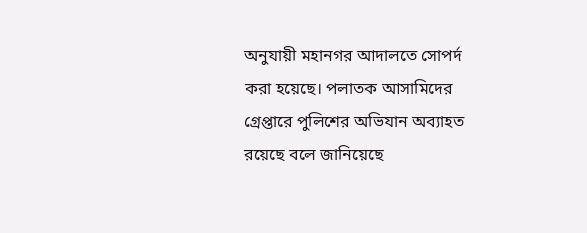অনুযায়ী মহানগর আদালতে সোপর্দ করা হয়েছে। পলাতক আসামিদের গ্রেপ্তারে পুলিশের অভিযান অব্যাহত রয়েছে বলে জানিয়েছে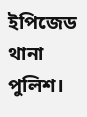ইপিজেড থানা পুলিশ।